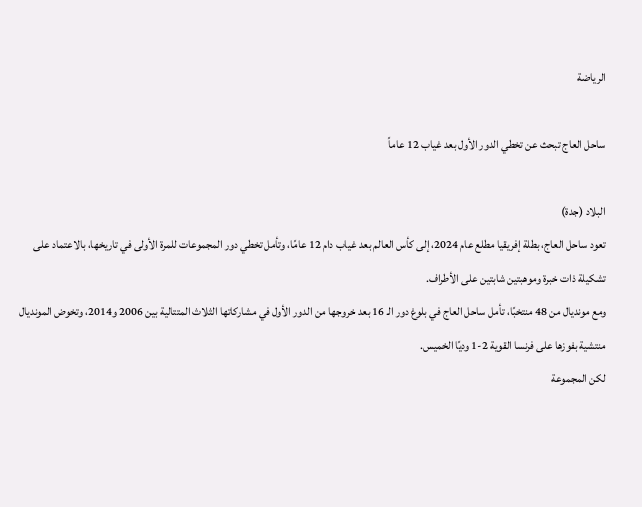الرياضة

ساحل العاج تبحث عن تخطي الدور الأول بعد غياب 12 عاماً

البلاد (جدة)
تعود ساحل العاج، بطلة إفريقيا مطلع عام 2024، إلى كأس العالم بعد غياب دام 12 عامًا، وتأمل تخطي دور المجموعات للمرة الأولى في تاريخها، بالاعتماد على تشكيلة ذات خبرة وموهبتين شابتين على الأطراف.
ومع مونديال من 48 منتخبًا، تأمل ساحل العاج في بلوغ دور الـ 16 بعد خروجها من الدور الأول في مشاركاتها الثلاث المتتالية بين 2006 و2014، وتخوض المونديال منتشية بفوزها على فرنسا القوية 2-1 وديًا الخميس.
لكن المجموعة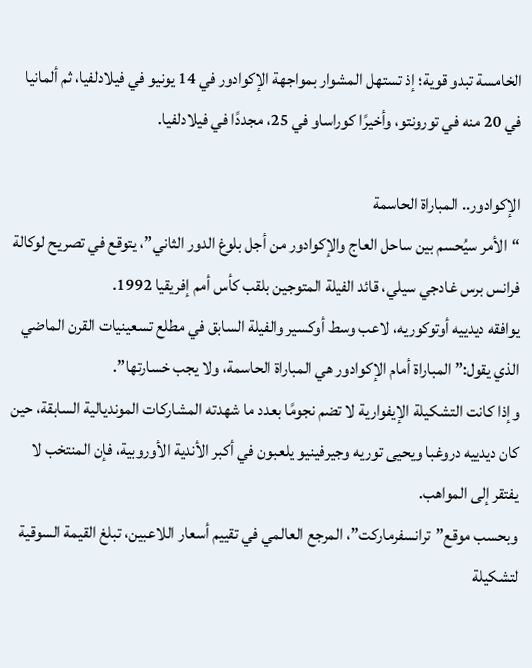الخامسة تبدو قوية؛ إذ تستهل المشوار بمواجهة الإكوادور في 14 يونيو في فيلادلفيا، ثم ألمانيا في 20 منه في تورونتو، وأخيرًا كوراساو في 25، مجددًا في فيلادلفيا.

الإكوادور.. المباراة الحاسمة
“الأمر سيُحسم بين ساحل العاج والإكوادور من أجل بلوغ الدور الثاني”، يتوقع في تصريح لوكالة فرانس برس غادجي سيلي، قائد الفيلة المتوجين بلقب كأس أمم إفريقيا 1992.
يوافقه ديدييه أوتوكوريه، لاعب وسط أوكسير والفيلة السابق في مطلع تسعينيات القرن الماضي الذي يقول:” المباراة أمام الإكوادور هي المباراة الحاسمة، ولا يجب خسارتها”.
وإذا كانت التشكيلة الإيفوارية لا تضم نجومًا بعدد ما شهدته المشاركات المونديالية السابقة، حين كان ديدييه دروغبا ويحيى توريه وجيرفينيو يلعبون في أكبر الأندية الأوروبية، فإن المنتخب لا يفتقر إلى المواهب.
وبحسب موقع”ترانسفرماركت”، المرجع العالمي في تقييم أسعار اللاعبين، تبلغ القيمة السوقية لتشكيلة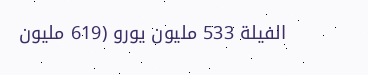الفيلة 533 مليون يورو (619 مليون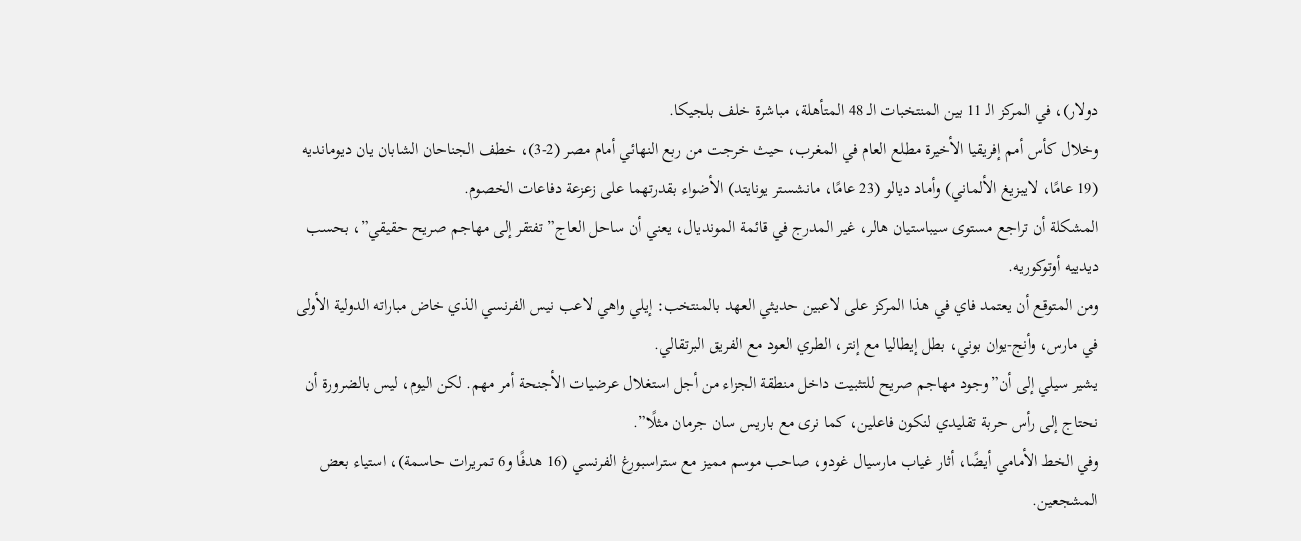دولار)، في المركز الـ 11 بين المنتخبات الـ 48 المتأهلة، مباشرة خلف بلجيكا.
وخلال كأس أمم إفريقيا الأخيرة مطلع العام في المغرب، حيث خرجت من ربع النهائي أمام مصر (2-3)، خطف الجناحان الشابان يان ديومانديه (19 عامًا، لايبزيغ الألماني) وأماد ديالو (23 عامًا، مانشستر يونايتد) الأضواء بقدرتهما على زعزعة دفاعات الخصوم.
المشكلة أن تراجع مستوى سيباستيان هالر، غير المدرج في قائمة المونديال، يعني أن ساحل العاج” تفتقر إلى مهاجم صريح حقيقي”، بحسب ديدييه أوتوكوريه.
ومن المتوقع أن يعتمد فاي في هذا المركز على لاعبين حديثي العهد بالمنتخب: إيلي واهي لاعب نيس الفرنسي الذي خاض مباراته الدولية الأولى في مارس، وأنج-يوان بوني، بطل إيطاليا مع إنتر، الطري العود مع الفريق البرتقالي.
يشير سيلي إلى أن”وجود مهاجم صريح للتثبيت داخل منطقة الجزاء من أجل استغلال عرضيات الأجنحة أمر مهم. لكن اليوم، ليس بالضرورة أن نحتاج إلى رأس حربة تقليدي لنكون فاعلين، كما نرى مع باريس سان جرمان مثلًا”.
وفي الخط الأمامي أيضًا، أثار غياب مارسيال غودو، صاحب موسم مميز مع ستراسبورغ الفرنسي (16 هدفًا و6 تمريرات حاسمة)، استياء بعض المشجعين.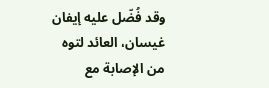وقد فُضّل عليه إيفان غيسان، العائد لتوه من الإصابة مع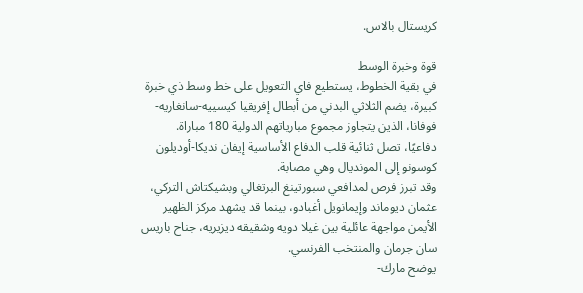كريستال بالاس.

قوة وخبرة الوسط
في بقية الخطوط، يستطيع فاي التعويل على خط وسط ذي خبرة كبيرة، يضم الثلاثي البدني من أبطال إفريقيا كيسييه-سانغاريه-فوفانا، الذين يتجاوز مجموع مبارياتهم الدولية 180 مباراة.
دفاعيًا، تصل ثنائية قلب الدفاع الأساسية إيفان نديكا-أوديلون كوسونو إلى المونديال وهي مصابة.
وقد تبرز فرص لمدافعي سبورتينغ البرتغالي وبشيكتاش التركي، عثمان ديوماند وإيمانويل أغبادو، بينما قد يشهد مركز الظهير الأيمن مواجهة عائلية بين غيلا دويه وشقيقه ديزيريه، جناح باريس سان جرمان والمنتخب الفرنسي.
يوضح مارك-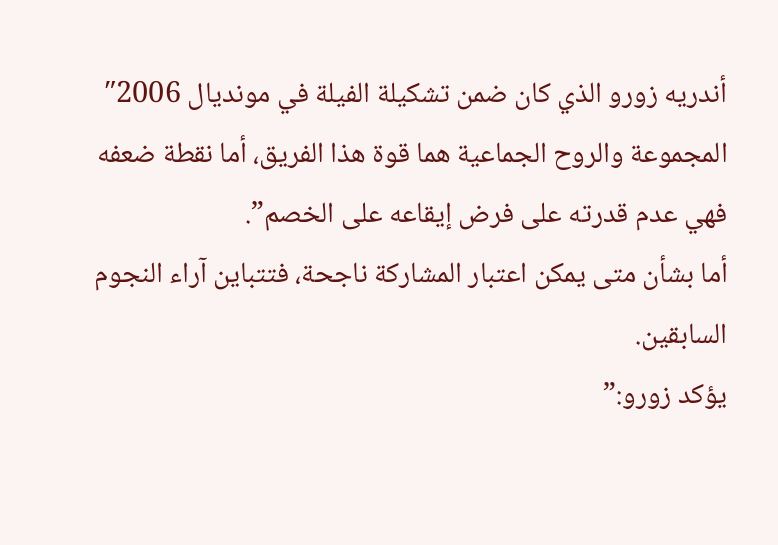أندريه زورو الذي كان ضمن تشكيلة الفيلة في مونديال 2006″ المجموعة والروح الجماعية هما قوة هذا الفريق، أما نقطة ضعفه فهي عدم قدرته على فرض إيقاعه على الخصم”.
أما بشأن متى يمكن اعتبار المشاركة ناجحة، فتتباين آراء النجوم السابقين.
يؤكد زورو:”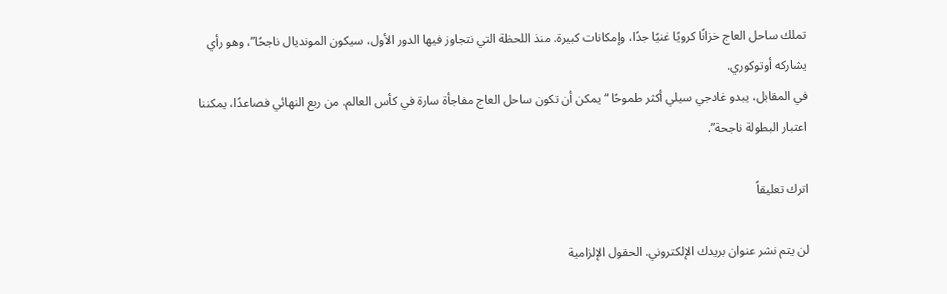تملك ساحل العاج خزانًا كرويًا غنيًا جدًا، وإمكانات كبيرة. منذ اللحظة التي نتجاوز فيها الدور الأول، سيكون المونديال ناجحًا”، وهو رأي يشاركه أوتوكوري.
في المقابل، يبدو غادجي سيلي أكثر طموحًا “يمكن أن تكون ساحل العاج مفاجأة سارة في كأس العالم. من ربع النهائي فصاعدًا، يمكننا اعتبار البطولة ناجحة”.

اترك تعليقاً

لن يتم نشر عنوان بريدك الإلكتروني. الحقول الإلزامية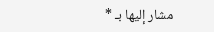مشار إليها بـ *